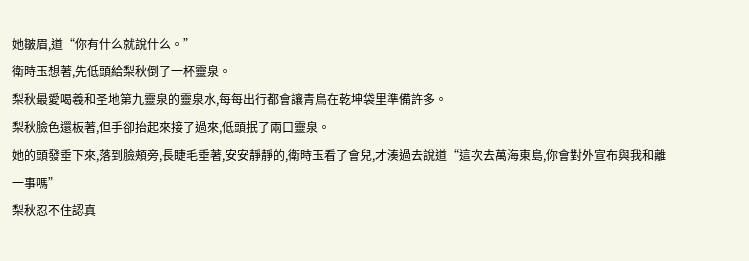她皺眉,道“你有什么就說什么。”
衛時玉想著,先低頭給梨秋倒了一杯靈泉。
梨秋最愛喝羲和圣地第九靈泉的靈泉水,每每出行都會讓青鳥在乾坤袋里準備許多。
梨秋臉色還板著,但手卻抬起來接了過來,低頭抿了兩口靈泉。
她的頭發垂下來,落到臉頰旁,長睫毛垂著,安安靜靜的,衛時玉看了會兒,才湊過去說道“這次去萬海東島,你會對外宣布與我和離一事嗎”
梨秋忍不住認真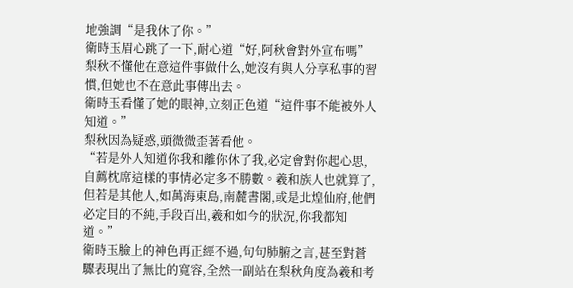地強調“是我休了你。”
衛時玉眉心跳了一下,耐心道“好,阿秋會對外宣布嗎”
梨秋不懂他在意這件事做什么,她沒有與人分享私事的習慣,但她也不在意此事傳出去。
衛時玉看懂了她的眼神,立刻正色道“這件事不能被外人知道。”
梨秋因為疑惑,頭微微歪著看他。
“若是外人知道你我和離你休了我,必定會對你起心思,自薦枕席這樣的事情必定多不勝數。羲和族人也就算了,但若是其他人,如萬海東島,南麓書閣,或是北煌仙府,他們必定目的不純,手段百出,羲和如今的狀況,你我都知道。”
衛時玉臉上的神色再正經不過,句句肺腑之言,甚至對蒼驟表現出了無比的寬容,全然一副站在梨秋角度為羲和考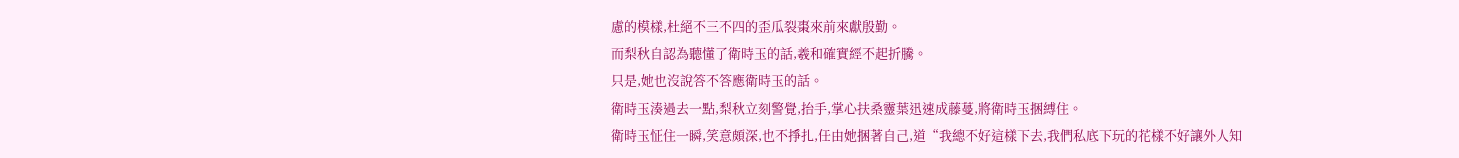慮的模樣,杜絕不三不四的歪瓜裂棗來前來獻殷勤。
而梨秋自認為聽懂了衛時玉的話,羲和確實經不起折騰。
只是,她也沒說答不答應衛時玉的話。
衛時玉湊過去一點,梨秋立刻警覺,抬手,掌心扶桑靈葉迅速成藤蔓,將衛時玉捆縛住。
衛時玉怔住一瞬,笑意頗深,也不掙扎,任由她捆著自己,道“我總不好這樣下去,我們私底下玩的花樣不好讓外人知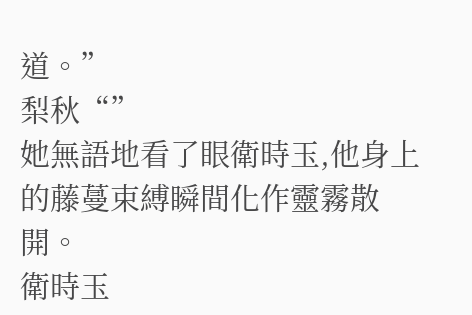道。”
梨秋“”
她無語地看了眼衛時玉,他身上的藤蔓束縛瞬間化作靈霧散開。
衛時玉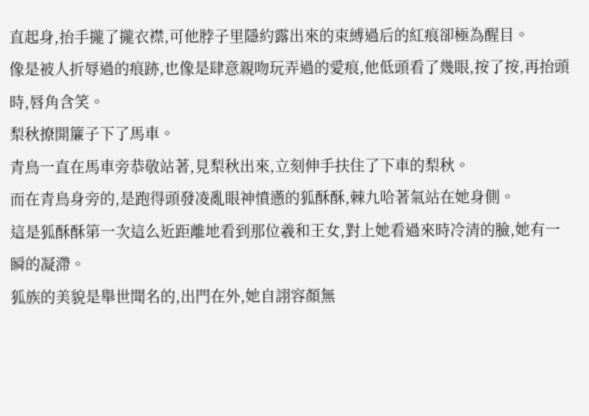直起身,抬手攏了攏衣襟,可他脖子里隱約露出來的束縛過后的紅痕卻極為醒目。
像是被人折辱過的痕跡,也像是肆意親吻玩弄過的愛痕,他低頭看了幾眼,按了按,再抬頭時,唇角含笑。
梨秋撩開簾子下了馬車。
青鳥一直在馬車旁恭敬站著,見梨秋出來,立刻伸手扶住了下車的梨秋。
而在青鳥身旁的,是跑得頭發凌亂眼神憤懣的狐酥酥,棘九哈著氣站在她身側。
這是狐酥酥第一次這么近距離地看到那位羲和王女,對上她看過來時冷清的臉,她有一瞬的凝滯。
狐族的美貌是舉世聞名的,出門在外,她自詡容顏無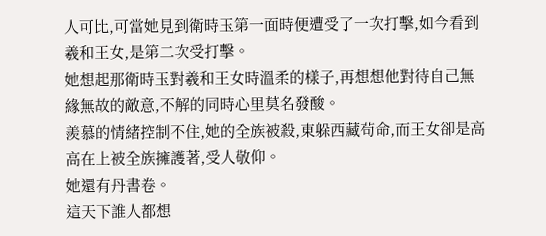人可比,可當她見到衛時玉第一面時便遭受了一次打擊,如今看到羲和王女,是第二次受打擊。
她想起那衛時玉對羲和王女時溫柔的樣子,再想想他對待自己無緣無故的敵意,不解的同時心里莫名發酸。
羨慕的情緒控制不住,她的全族被殺,東躲西藏茍命,而王女卻是高高在上被全族擁護著,受人敬仰。
她還有丹書卷。
這天下誰人都想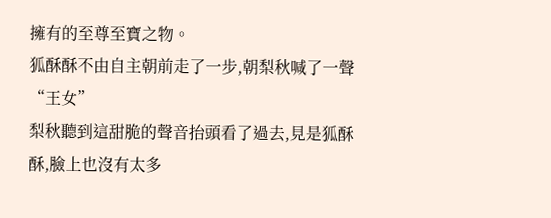擁有的至尊至寶之物。
狐酥酥不由自主朝前走了一步,朝梨秋喊了一聲“王女”
梨秋聽到這甜脆的聲音抬頭看了過去,見是狐酥酥,臉上也沒有太多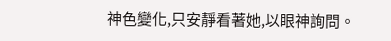神色變化,只安靜看著她,以眼神詢問。